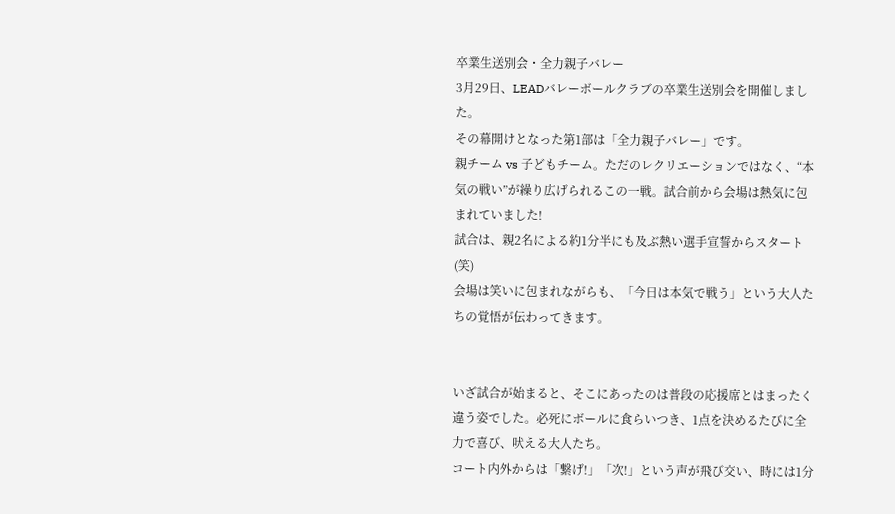卒業生送別会・全力親子バレー
3月29日、LEADバレーボールクラブの卒業生送別会を開催しました。
その幕開けとなった第1部は「全力親子バレー」です。
親チーム vs 子どもチーム。ただのレクリエーションではなく、“本気の戦い”が繰り広げられるこの一戦。試合前から会場は熱気に包まれていました!
試合は、親2名による約1分半にも及ぶ熱い選手宣誓からスタート(笑)
会場は笑いに包まれながらも、「今日は本気で戦う」という大人たちの覚悟が伝わってきます。


いざ試合が始まると、そこにあったのは普段の応援席とはまったく違う姿でした。必死にボールに食らいつき、1点を決めるたびに全力で喜び、吠える大人たち。
コート内外からは「繋げ!」「次!」という声が飛び交い、時には1分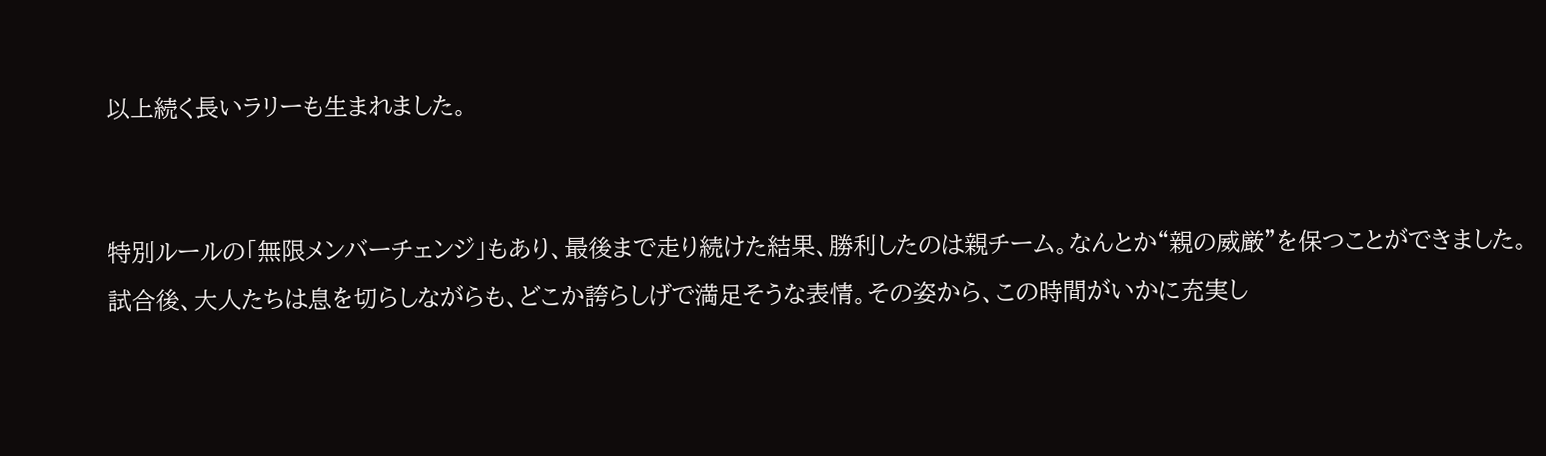以上続く長いラリーも生まれました。


特別ルールの「無限メンバーチェンジ」もあり、最後まで走り続けた結果、勝利したのは親チーム。なんとか“親の威厳”を保つことができました。
試合後、大人たちは息を切らしながらも、どこか誇らしげで満足そうな表情。その姿から、この時間がいかに充実し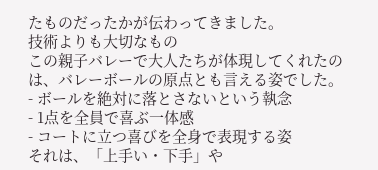たものだったかが伝わってきました。
技術よりも大切なもの
この親子バレーで大人たちが体現してくれたのは、バレーボールの原点とも言える姿でした。
- ボールを絶対に落とさないという執念
- 1点を全員で喜ぶ一体感
- コートに立つ喜びを全身で表現する姿
それは、「上手い・下手」や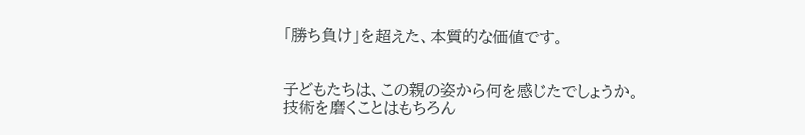「勝ち負け」を超えた、本質的な価値です。


子どもたちは、この親の姿から何を感じたでしょうか。
技術を磨くことはもちろん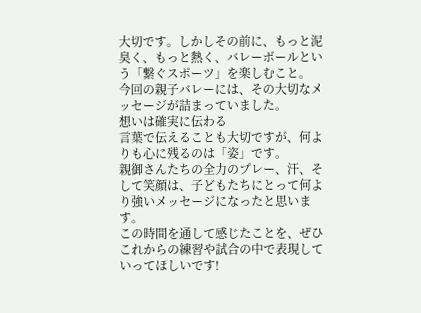大切です。しかしその前に、もっと泥臭く、もっと熱く、バレーボールという「繋ぐスポーツ」を楽しむこと。
今回の親子バレーには、その大切なメッセージが詰まっていました。
想いは確実に伝わる
言葉で伝えることも大切ですが、何よりも心に残るのは「姿」です。
親御さんたちの全力のプレー、汗、そして笑顔は、子どもたちにとって何より強いメッセージになったと思います。
この時間を通して感じたことを、ぜひこれからの練習や試合の中で表現していってほしいです!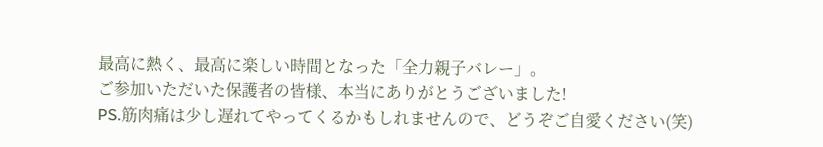最高に熱く、最高に楽しい時間となった「全力親子バレー」。
ご参加いただいた保護者の皆様、本当にありがとうございました!
PS.筋肉痛は少し遅れてやってくるかもしれませんので、どうぞご自愛ください(笑)